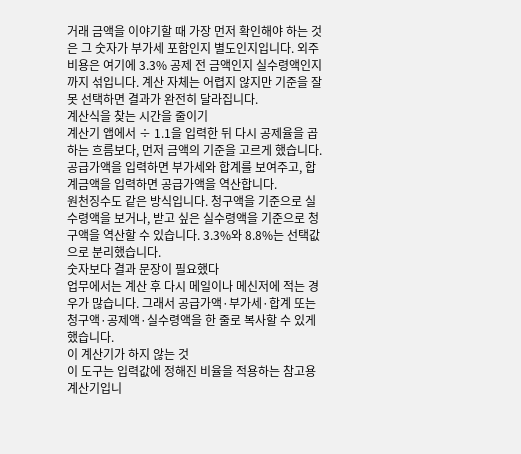거래 금액을 이야기할 때 가장 먼저 확인해야 하는 것은 그 숫자가 부가세 포함인지 별도인지입니다. 외주 비용은 여기에 3.3% 공제 전 금액인지 실수령액인지까지 섞입니다. 계산 자체는 어렵지 않지만 기준을 잘못 선택하면 결과가 완전히 달라집니다.
계산식을 찾는 시간을 줄이기
계산기 앱에서 ÷ 1.1을 입력한 뒤 다시 공제율을 곱하는 흐름보다, 먼저 금액의 기준을 고르게 했습니다. 공급가액을 입력하면 부가세와 합계를 보여주고, 합계금액을 입력하면 공급가액을 역산합니다.
원천징수도 같은 방식입니다. 청구액을 기준으로 실수령액을 보거나, 받고 싶은 실수령액을 기준으로 청구액을 역산할 수 있습니다. 3.3%와 8.8%는 선택값으로 분리했습니다.
숫자보다 결과 문장이 필요했다
업무에서는 계산 후 다시 메일이나 메신저에 적는 경우가 많습니다. 그래서 공급가액·부가세·합계 또는 청구액·공제액·실수령액을 한 줄로 복사할 수 있게 했습니다.
이 계산기가 하지 않는 것
이 도구는 입력값에 정해진 비율을 적용하는 참고용 계산기입니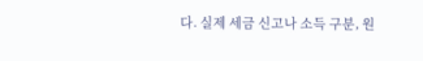다. 실제 세금 신고나 소득 구분, 원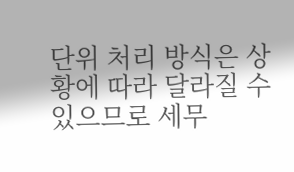단위 처리 방식은 상황에 따라 달라질 수 있으므로 세무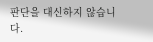판단을 대신하지 않습니다.